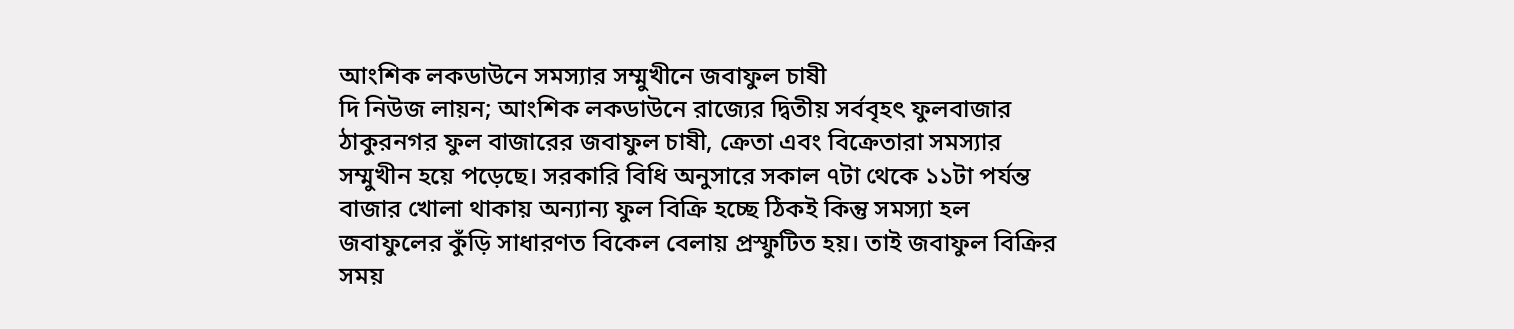আংশিক লকডাউনে সমস্যার সম্মুখীনে জবাফুল চাষী
দি নিউজ লায়ন; আংশিক লকডাউনে রাজ্যের দ্বিতীয় সর্ববৃহৎ ফুলবাজার ঠাকুরনগর ফুল বাজারের জবাফুল চাষী, ক্রেতা এবং বিক্রেতারা সমস্যার সম্মুখীন হয়ে পড়েছে। সরকারি বিধি অনুসারে সকাল ৭টা থেকে ১১টা পর্যন্ত বাজার খোলা থাকায় অন্যান্য ফুল বিক্রি হচ্ছে ঠিকই কিন্তু সমস্যা হল জবাফুলের কুঁড়ি সাধারণত বিকেল বেলায় প্রস্ফুটিত হয়। তাই জবাফুল বিক্রির সময়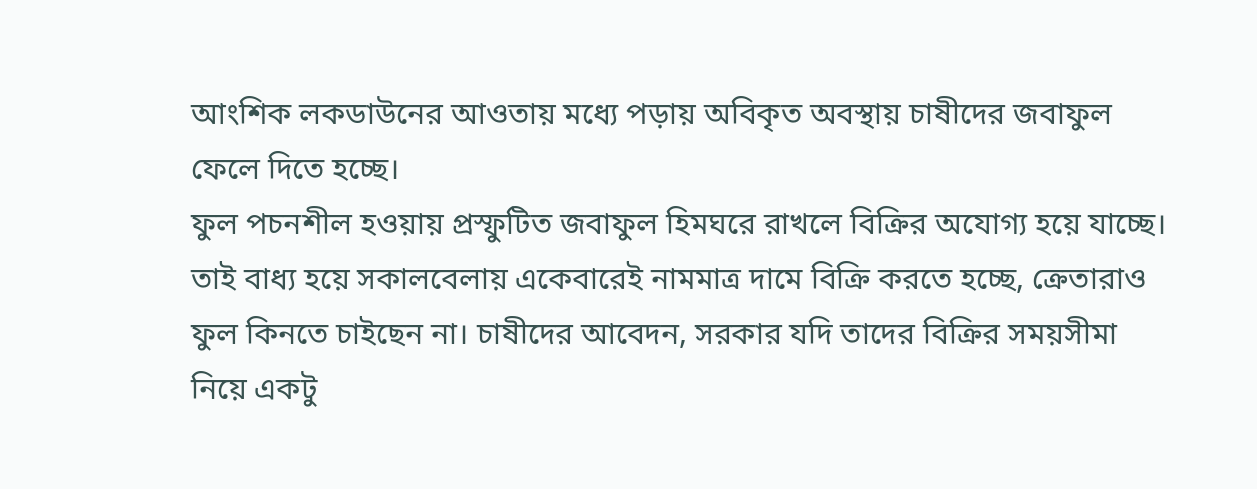আংশিক লকডাউনের আওতায় মধ্যে পড়ায় অবিকৃত অবস্থায় চাষীদের জবাফুল ফেলে দিতে হচ্ছে।
ফুল পচনশীল হওয়ায় প্রস্ফুটিত জবাফুল হিমঘরে রাখলে বিক্রির অযোগ্য হয়ে যাচ্ছে। তাই বাধ্য হয়ে সকালবেলায় একেবারেই নামমাত্র দামে বিক্রি করতে হচ্ছে, ক্রেতারাও ফুল কিনতে চাইছেন না। চাষীদের আবেদন, সরকার যদি তাদের বিক্রির সময়সীমা নিয়ে একটু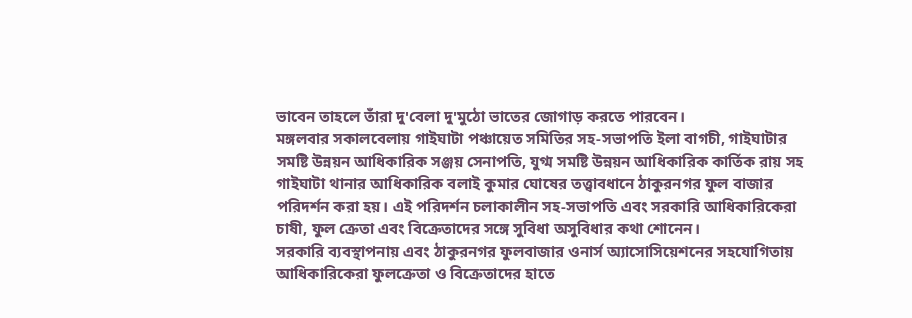ভাবেন তাহলে তাঁরা দু'বেলা দু'মুঠো ভাতের জোগাড় করতে পারবেন।
মঙ্গলবার সকালবেলায় গাইঘাটা পঞ্চায়েত সমিতির সহ-সভাপতি ইলা বাগচী, গাইঘাটার সমষ্টি উন্নয়ন আধিকারিক সঞ্জয় সেনাপতি, যুগ্ম সমষ্টি উন্নয়ন আধিকারিক কার্তিক রায় সহ গাইঘাটা থানার আধিকারিক বলাই কুমার ঘোষের তত্ত্বাবধানে ঠাকুরনগর ফুল বাজার পরিদর্শন করা হয়। এই পরিদর্শন চলাকালীন সহ-সভাপতি এবং সরকারি আধিকারিকেরা চাষী, ফুল ক্রেতা এবং বিক্রেতাদের সঙ্গে সুবিধা অসুবিধার কথা শোনেন।
সরকারি ব্যবস্থাপনায় এবং ঠাকুরনগর ফুলবাজার ওনার্স অ্যাসোসিয়েশনের সহযোগিতায় আধিকারিকেরা ফুলক্রেতা ও বিক্রেতাদের হাতে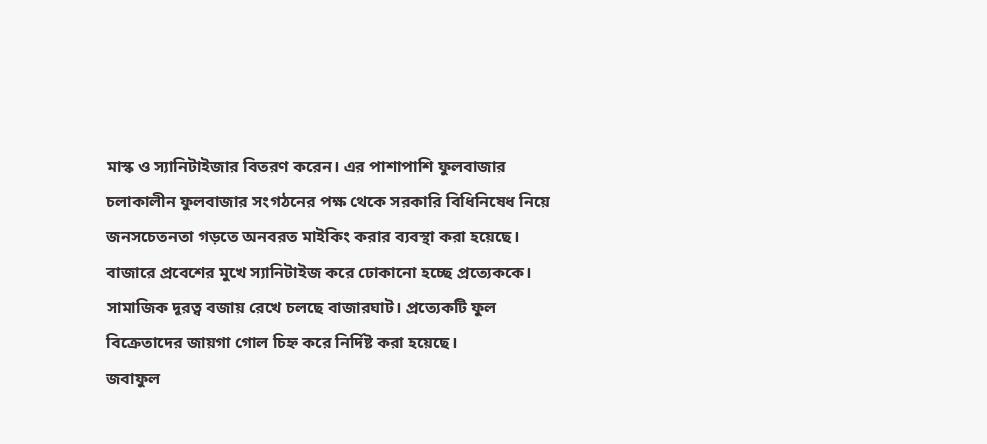মাস্ক ও স্যানিটাইজার বিতরণ করেন। এর পাশাপাশি ফুলবাজার চলাকালীন ফুলবাজার সংগঠনের পক্ষ থেকে সরকারি বিধিনিষেধ নিয়ে জনসচেতনতা গড়তে অনবরত মাইকিং করার ব্যবস্থা করা হয়েছে। বাজারে প্রবেশের মুখে স্যানিটাইজ করে ঢোকানো হচ্ছে প্রত্যেককে। সামাজিক দূরত্ব বজায় রেখে চলছে বাজারঘাট। প্রত্যেকটি ফুল বিক্রেতাদের জায়গা গোল চিহ্ন করে নির্দিষ্ট করা হয়েছে।
জবাফুল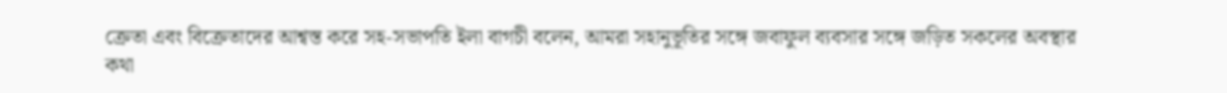ক্রেতা এবং বিক্রেতাদের আশ্বস্ত করে সহ-সভাপতি ইলা বাগচী বলেন, আমরা সহানুভূতির সঙ্গে জবাফুল ব্যবসার সঙ্গে জড়িত সকলের অবস্থার কথা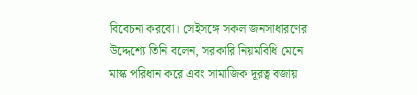বিবেচনা করবো। সেইসঙ্গে সকল জনসাধারণের উদ্দেশ্যে তিনি বলেন, সরকারি নিয়মবিধি মেনে মাস্ক পরিধান করে এবং সামাজিক দূরত্ব বজায়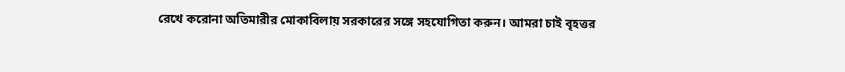রেখে করোনা অতিমারীর মোকাবিলায় সরকারের সঙ্গে সহযোগিতা করুন। আমরা চাই বৃহত্তর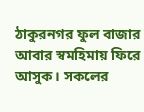ঠাকুরনগর ফুল বাজার আবার স্বমহিমায় ফিরে আসুক। সকলের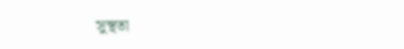সুস্থতা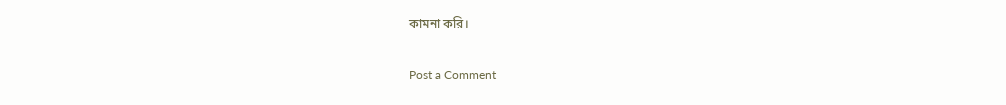কামনা করি।

Post a Comment